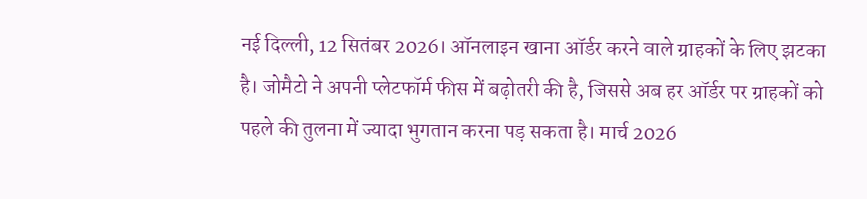नई दिल्ली, 12 सितंबर 2026। ऑनलाइन खाना ऑर्डर करने वाले ग्राहकों के लिए झटका है। जोमैटो ने अपनी प्लेटफॉर्म फीस में बढ़ोतरी की है, जिससे अब हर ऑर्डर पर ग्राहकों को पहले की तुलना में ज्यादा भुगतान करना पड़ सकता है। मार्च 2026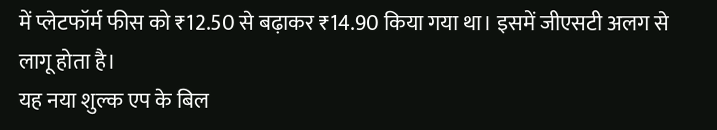में प्लेटफॉर्म फीस को ₹12.50 से बढ़ाकर ₹14.90 किया गया था। इसमें जीएसटी अलग से लागू होता है।
यह नया शुल्क एप के बिल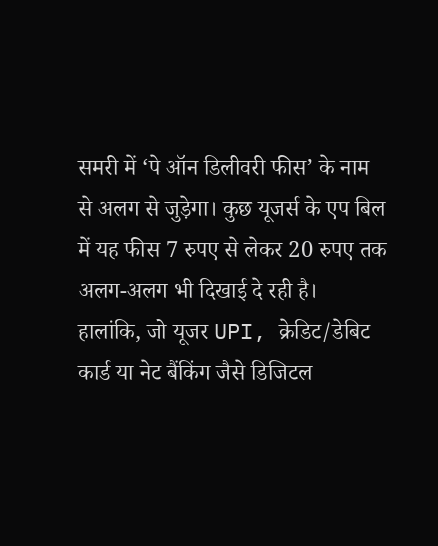समरी में ‘पे ऑन डिलीवरी फीस’ के नाम से अलग से जुड़ेगा। कुछ यूजर्स के एप बिल में यह फीस 7 रुपए से लेकर 20 रुपए तक अलग-अलग भी दिखाई दे रही है।
हालांकि, जो यूजर UPI, क्रेडिट/डेबिट कार्ड या नेट बैंकिंग जैसे डिजिटल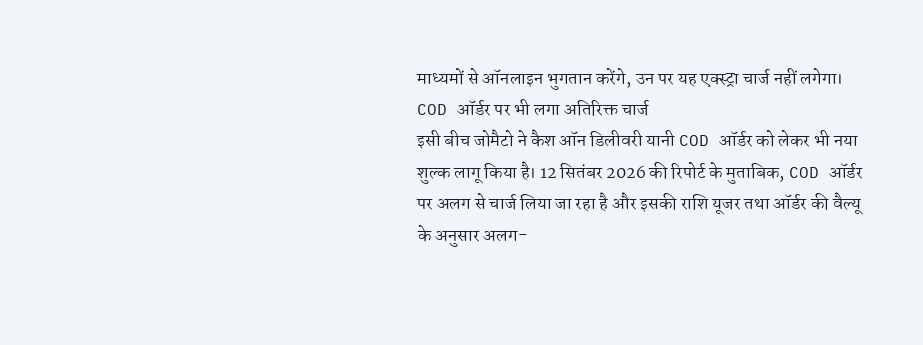माध्यमों से ऑनलाइन भुगतान करेंगे, उन पर यह एक्स्ट्रा चार्ज नहीं लगेगा।
COD ऑर्डर पर भी लगा अतिरिक्त चार्ज
इसी बीच जोमैटो ने कैश ऑन डिलीवरी यानी COD ऑर्डर को लेकर भी नया शुल्क लागू किया है। 12 सितंबर 2026 की रिपोर्ट के मुताबिक, COD ऑर्डर पर अलग से चार्ज लिया जा रहा है और इसकी राशि यूजर तथा ऑर्डर की वैल्यू के अनुसार अलग-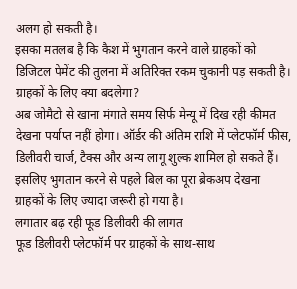अलग हो सकती है।
इसका मतलब है कि कैश में भुगतान करने वाले ग्राहकों को डिजिटल पेमेंट की तुलना में अतिरिक्त रकम चुकानी पड़ सकती है।
ग्राहकों के लिए क्या बदलेगा?
अब जोमैटो से खाना मंगाते समय सिर्फ मेन्यू में दिख रही कीमत देखना पर्याप्त नहीं होगा। ऑर्डर की अंतिम राशि में प्लेटफॉर्म फीस, डिलीवरी चार्ज, टैक्स और अन्य लागू शुल्क शामिल हो सकते हैं। इसलिए भुगतान करने से पहले बिल का पूरा ब्रेकअप देखना ग्राहकों के लिए ज्यादा जरूरी हो गया है।
लगातार बढ़ रही फूड डिलीवरी की लागत
फूड डिलीवरी प्लेटफॉर्म पर ग्राहकों के साथ-साथ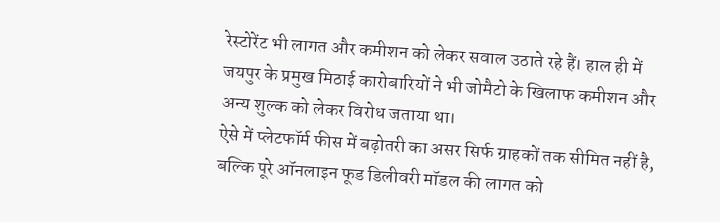रेस्टोरेंट भी लागत और कमीशन को लेकर सवाल उठाते रहे हैं। हाल ही में जयपुर के प्रमुख मिठाई कारोबारियों ने भी जोमैटो के खिलाफ कमीशन और अन्य शुल्क को लेकर विरोध जताया था।
ऐसे में प्लेटफॉर्म फीस में बढ़ोतरी का असर सिर्फ ग्राहकों तक सीमित नहीं है, बल्कि पूरे ऑनलाइन फूड डिलीवरी मॉडल की लागत को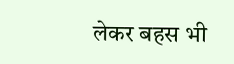लेकर बहस भी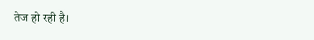तेज हो रही है।